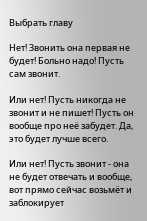Выбрать главу

Нет! Звонить она первая не будет! Больно надо! Пусть сам звонит.

Или нет! Пусть никогда не звонит и не пишет! Пусть он вообще про неё забудет. Да, это будет лучше всего.

Или нет! Пусть звонит - она не будет отвечать и вообще, вот прямо сейчас возьмёт и заблокирует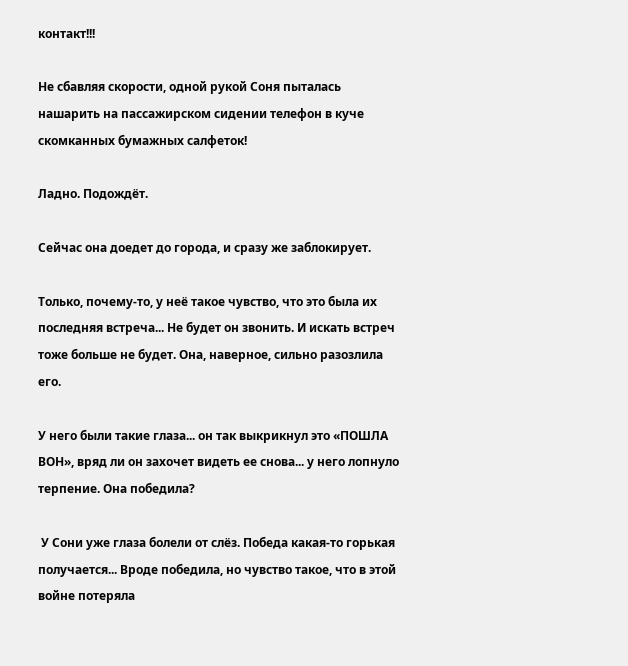контакт!!!

Не сбавляя скорости, одной рукой Соня пыталась нашарить на пассажирском сидении телефон в куче скомканных бумажных салфеток!

Ладно. Подождёт.

Сейчас она доедет до города, и сразу же заблокирует.

Только, почему-то, у неё такое чувство, что это была их последняя встреча... Не будет он звонить. И искать встреч тоже больше не будет. Она, наверное, сильно разозлила его.

У него были такие глаза... он так выкрикнул это «ПОШЛА ВОН», вряд ли он захочет видеть ее снова... у него лопнуло терпение. Она победила?

 У Сони уже глаза болели от слёз. Победа какая-то горькая получается... Вроде победила, но чувство такое, что в этой  войне потеряла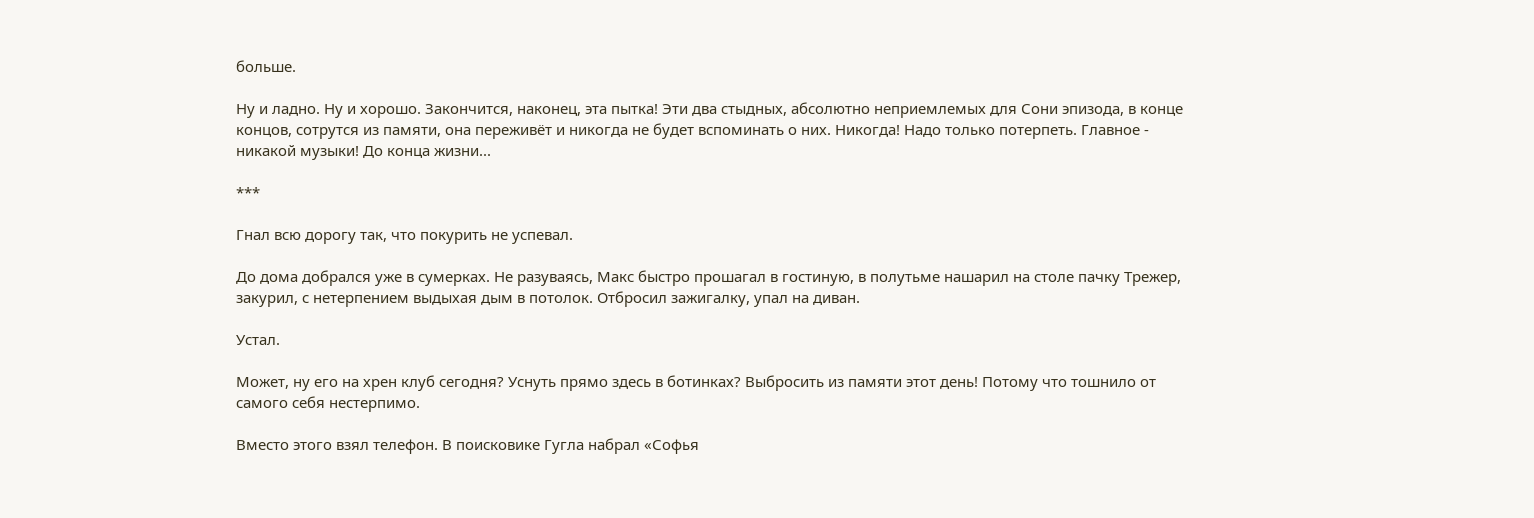больше.

Ну и ладно. Ну и хорошо. Закончится, наконец, эта пытка! Эти два стыдных, абсолютно неприемлемых для Сони эпизода, в конце концов, сотрутся из памяти, она переживёт и никогда не будет вспоминать о них. Никогда! Надо только потерпеть. Главное - никакой музыки! До конца жизни...

***

Гнал всю дорогу так, что покурить не успевал.

До дома добрался уже в сумерках. Не разуваясь, Макс быстро прошагал в гостиную, в полутьме нашарил на столе пачку Трежер, закурил, с нетерпением выдыхая дым в потолок. Отбросил зажигалку, упал на диван.

Устал.

Может, ну его на хрен клуб сегодня? Уснуть прямо здесь в ботинках? Выбросить из памяти этот день! Потому что тошнило от самого себя нестерпимо.

Вместо этого взял телефон. В поисковике Гугла набрал «Софья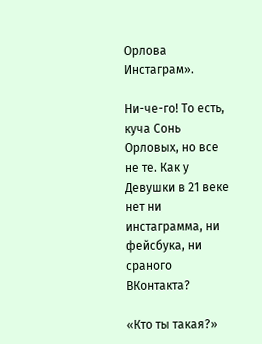Орлова Инстаграм».

Ни-че-го! То есть, куча Сонь Орловых, но все не те. Как у Девушки в 21 веке нет ни инстаграмма, ни фейсбука, ни сраного ВКонтакта?

«Кто ты такая?»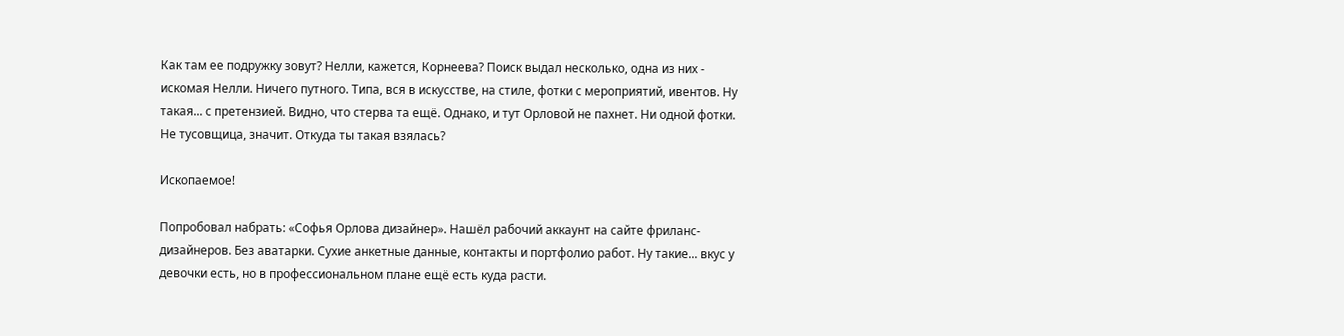Как там ее подружку зовут? Нелли, кажется, Корнеева? Поиск выдал несколько, одна из них - искомая Нелли. Ничего путного. Типа, вся в искусстве, на стиле, фотки с мероприятий, ивентов. Ну такая... с претензией. Видно, что стерва та ещё. Однако, и тут Орловой не пахнет. Ни одной фотки. Не тусовщица, значит. Откуда ты такая взялась?

Ископаемое!

Попробовал набрать: «Софья Орлова дизайнер». Нашёл рабочий аккаунт на сайте фриланс-дизайнеров. Без аватарки. Сухие анкетные данные, контакты и портфолио работ. Ну такие... вкус у девочки есть, но в профессиональном плане ещё есть куда расти.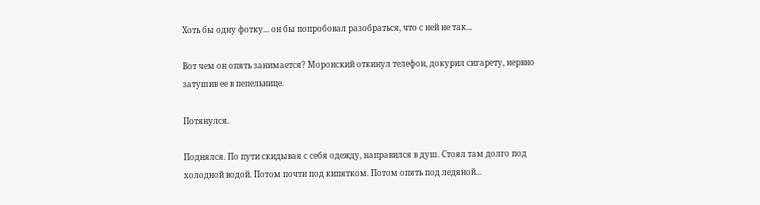Хоть бы одну фотку... он бы попробовал разобраться, что с ней не так...

Вот чем он опять занимается? Моронский откинул телефон, докурил сигарету, нервно затушив ее в пепельнице.

Потянулся.

Поднялся. По пути скидывая с себя одежду, направился в душ. Стоял там долго под холодной водой. Потом почти под кипятком. Потом опять под ледяной...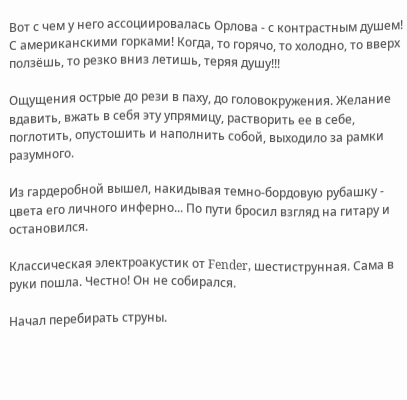Вот с чем у него ассоциировалась Орлова - с контрастным душем! С американскими горками! Когда, то горячо, то холодно, то вверх ползёшь, то резко вниз летишь, теряя душу!!!

Ощущения острые до рези в паху, до головокружения. Желание вдавить, вжать в себя эту упрямицу, растворить ее в себе, поглотить, опустошить и наполнить собой, выходило за рамки разумного.

Из гардеробной вышел, накидывая темно-бордовую рубашку - цвета его личного инферно... По пути бросил взгляд на гитару и остановился.

Классическая электроакустик от Fender, шестиструнная. Сама в руки пошла. Честно! Он не собирался.

Начал перебирать струны.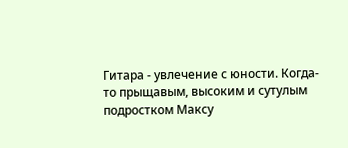Гитара - увлечение с юности. Когда-то прыщавым, высоким и сутулым подростком Максу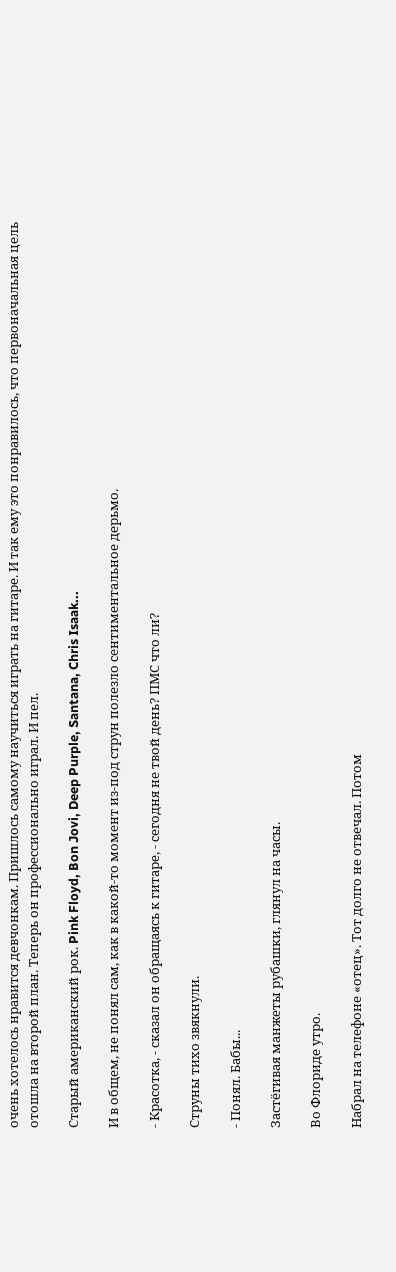очень хотелось нравится девчонкам. Пришлось самому научиться играть на гитаре. И так ему это понравилось, что первоначальная цель отошла на второй план. Теперь он профессионально играл. И пел.

Старый американский рок. Pink Floyd, Bon Jovi, Deep Purple, Santana, Chris Isaak...

И в общем, не понял сам, как в какой-то момент из-под струн полезло сентиментальное дерьмо.

- Красотка, - сказал он обращаясь к гитаре, - сегодня не твой день? ПМС что ли?

Струны тихо звякнули.

- Понял. Бабы...

Застёгивая манжеты рубашки, глянул на часы.

Во Флориде утро.

Набрал на телефоне «отец». Тот долго не отвечал. Потом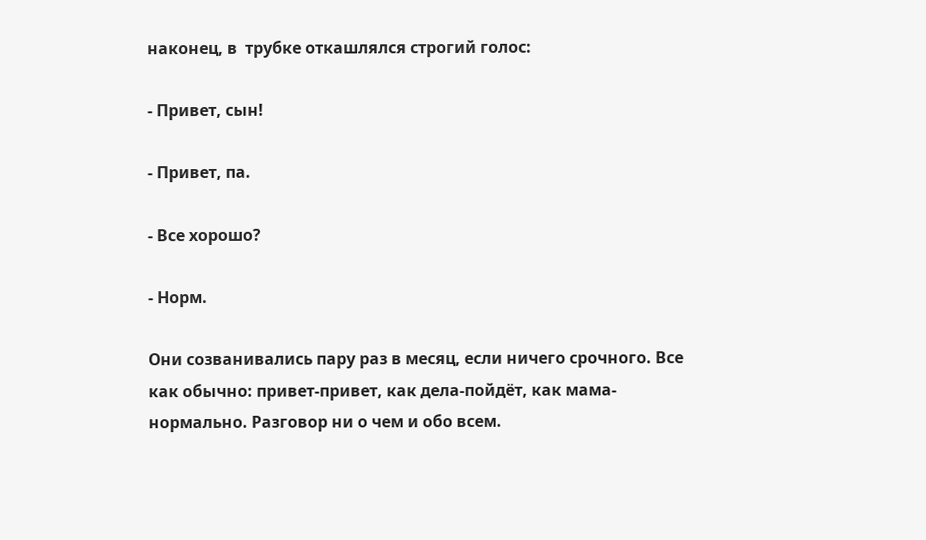наконец, в  трубке откашлялся строгий голос:

- Привет, сын!

- Привет, па.

- Все хорошо?

- Норм.

Они созванивались пару раз в месяц, если ничего срочного. Все как обычно: привет-привет, как дела-пойдёт, как мама-нормально. Разговор ни о чем и обо всем.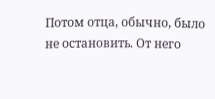Потом отца, обычно, было не остановить. От него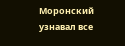Моронский узнавал все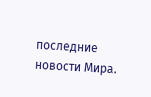последние новости Мира.